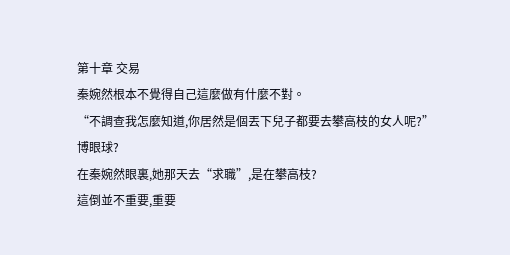第十章 交易
秦婉然根本不覺得自己這麼做有什麼不對。
“不調查我怎麼知道,你居然是個丟下兒子都要去攀高枝的女人呢?”
博眼球?
在秦婉然眼裏,她那天去“求職”,是在攀高枝?
這倒並不重要,重要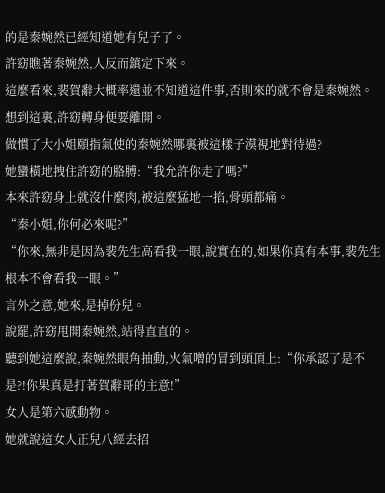的是秦婉然已經知道她有兒子了。
許窈瞧著秦婉然,人反而鎮定下來。
這麼看來,裴賀辭大概率還並不知道這件事,否則來的就不會是秦婉然。
想到這裏,許窈轉身便要離開。
做慣了大小姐頤指氣使的秦婉然哪裏被這樣子漠視地對待過?
她蠻橫地拽住許窈的胳膊:“我允許你走了嗎?”
本來許窈身上就沒什麼肉,被這麼猛地一掐,骨頭都痛。
“秦小姐,你何必來呢?”
“你來,無非是因為裴先生高看我一眼,說實在的,如果你真有本事,裴先生根本不會看我一眼。”
言外之意,她來,是掉份兒。
說罷,許窈甩開秦婉然,站得直直的。
聽到她這麼說,秦婉然眼角抽動,火氣噌的冒到頭頂上:“你承認了是不是?!你果真是打著賀辭哥的主意!”
女人是第六感動物。
她就說這女人正兒八經去招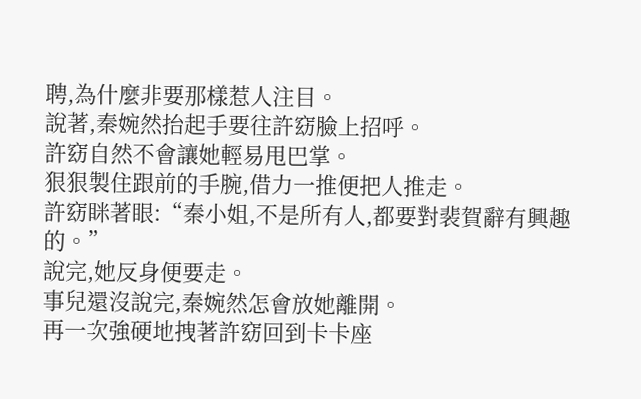聘,為什麼非要那樣惹人注目。
說著,秦婉然抬起手要往許窈臉上招呼。
許窈自然不會讓她輕易甩巴掌。
狠狠製住跟前的手腕,借力一推便把人推走。
許窈眯著眼:“秦小姐,不是所有人,都要對裴賀辭有興趣的。”
說完,她反身便要走。
事兒還沒說完,秦婉然怎會放她離開。
再一次強硬地拽著許窈回到卡卡座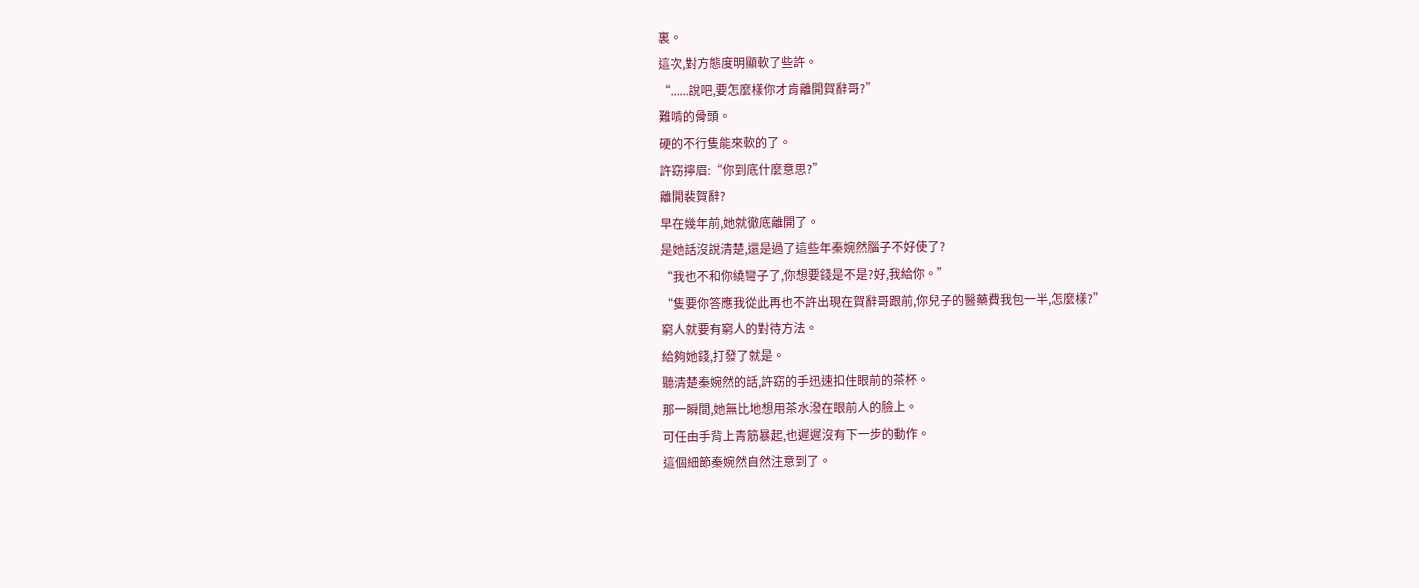裏。
這次,對方態度明顯軟了些許。
“......說吧,要怎麼樣你才肯離開賀辭哥?”
難啃的骨頭。
硬的不行隻能來軟的了。
許窈擰眉:“你到底什麼意思?”
離開裴賀辭?
早在幾年前,她就徹底離開了。
是她話沒說清楚,還是過了這些年秦婉然腦子不好使了?
“我也不和你繞彎子了,你想要錢是不是?好,我給你。”
“隻要你答應我從此再也不許出現在賀辭哥跟前,你兒子的醫藥費我包一半,怎麼樣?”
窮人就要有窮人的對待方法。
給夠她錢,打發了就是。
聽清楚秦婉然的話,許窈的手迅速扣住眼前的茶杯。
那一瞬間,她無比地想用茶水潑在眼前人的臉上。
可任由手背上青筋暴起,也遲遲沒有下一步的動作。
這個細節秦婉然自然注意到了。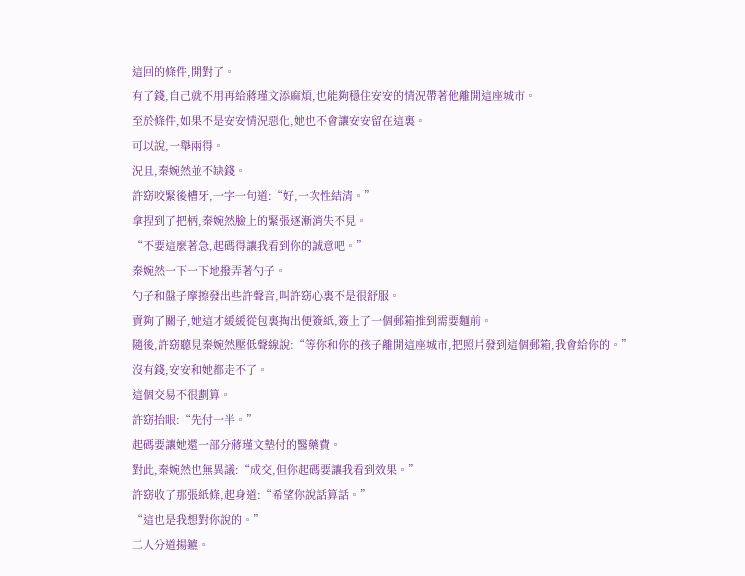這回的條件,開對了。
有了錢,自己就不用再給蔣瑾文添麻煩,也能夠穩住安安的情況帶著他離開這座城市。
至於條件,如果不是安安情況惡化,她也不會讓安安留在這裏。
可以說,一舉兩得。
況且,秦婉然並不缺錢。
許窈咬緊後槽牙,一字一句道:“好,一次性結清。”
拿捏到了把柄,秦婉然臉上的緊張逐漸消失不見。
“不要這麼著急,起碼得讓我看到你的誠意吧。”
秦婉然一下一下地撥弄著勺子。
勺子和盤子摩擦發出些許聲音,叫許窈心裏不是很舒服。
賣夠了關子,她這才緩緩從包裏掏出便簽紙,簽上了一個郵箱推到需要麵前。
隨後,許窈聽見秦婉然壓低聲線說:“等你和你的孩子離開這座城市,把照片發到這個郵箱,我會給你的。”
沒有錢,安安和她都走不了。
這個交易不很劃算。
許窈抬眼:“先付一半。”
起碼要讓她還一部分蔣瑾文墊付的醫藥費。
對此,秦婉然也無異議:“成交,但你起碼要讓我看到效果。”
許窈收了那張紙條,起身道:“希望你說話算話。”
“這也是我想對你說的。”
二人分道揚鑣。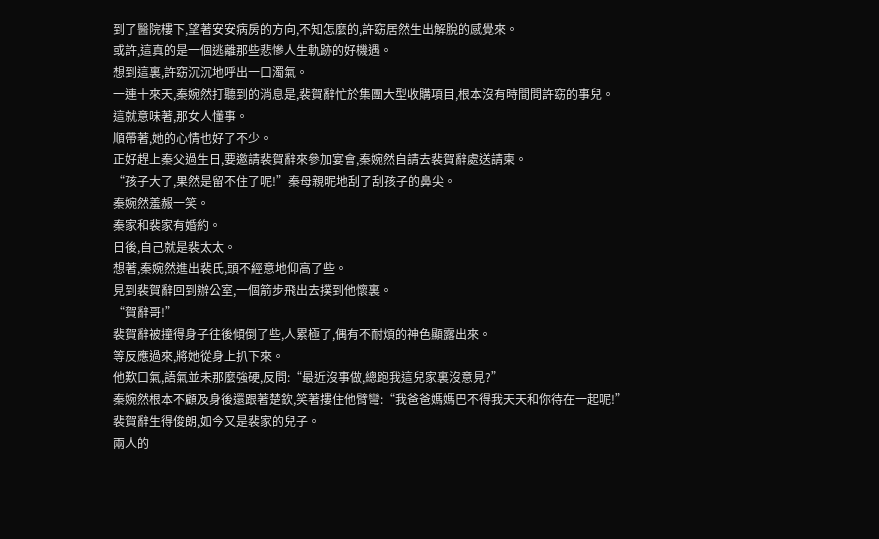到了醫院樓下,望著安安病房的方向,不知怎麼的,許窈居然生出解脫的感覺來。
或許,這真的是一個逃離那些悲慘人生軌跡的好機遇。
想到這裏,許窈沉沉地呼出一口濁氣。
一連十來天,秦婉然打聽到的消息是,裴賀辭忙於集團大型收購項目,根本沒有時間問許窈的事兒。
這就意味著,那女人懂事。
順帶著,她的心情也好了不少。
正好趕上秦父過生日,要邀請裴賀辭來參加宴會,秦婉然自請去裴賀辭處送請柬。
“孩子大了,果然是留不住了呢!”秦母親昵地刮了刮孩子的鼻尖。
秦婉然羞赧一笑。
秦家和裴家有婚約。
日後,自己就是裴太太。
想著,秦婉然進出裴氏,頭不經意地仰高了些。
見到裴賀辭回到辦公室,一個箭步飛出去撲到他懷裏。
“賀辭哥!”
裴賀辭被撞得身子往後傾倒了些,人累極了,偶有不耐煩的神色顯露出來。
等反應過來,將她從身上扒下來。
他歎口氣,語氣並未那麼強硬,反問:“最近沒事做,總跑我這兒家裏沒意見?”
秦婉然根本不顧及身後還跟著楚欽,笑著摟住他臂彎:“我爸爸媽媽巴不得我天天和你待在一起呢!”
裴賀辭生得俊朗,如今又是裴家的兒子。
兩人的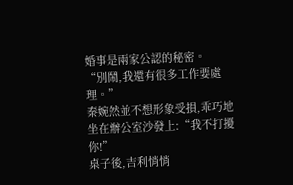婚事是兩家公認的秘密。
“別鬧,我還有很多工作要處理。”
秦婉然並不想形象受損,乖巧地坐在辦公室沙發上:“我不打擾你!”
桌子後,吉利悄悄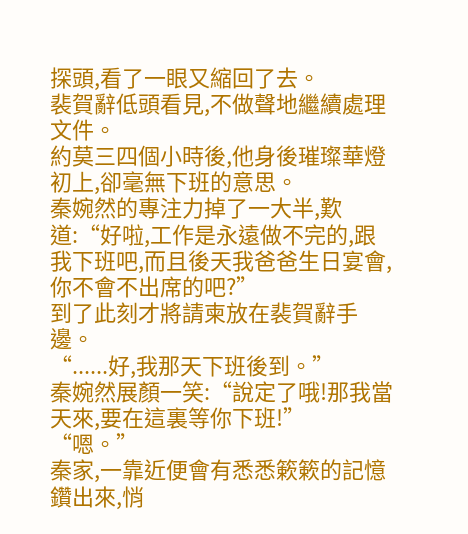探頭,看了一眼又縮回了去。
裴賀辭低頭看見,不做聲地繼續處理文件。
約莫三四個小時後,他身後璀璨華燈初上,卻毫無下班的意思。
秦婉然的專注力掉了一大半,歎道:“好啦,工作是永遠做不完的,跟我下班吧,而且後天我爸爸生日宴會,你不會不出席的吧?”
到了此刻才將請柬放在裴賀辭手邊。
“......好,我那天下班後到。”
秦婉然展顏一笑:“說定了哦!那我當天來,要在這裏等你下班!”
“嗯。”
秦家,一靠近便會有悉悉簌簌的記憶鑽出來,悄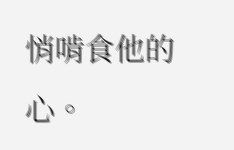悄啃食他的心。